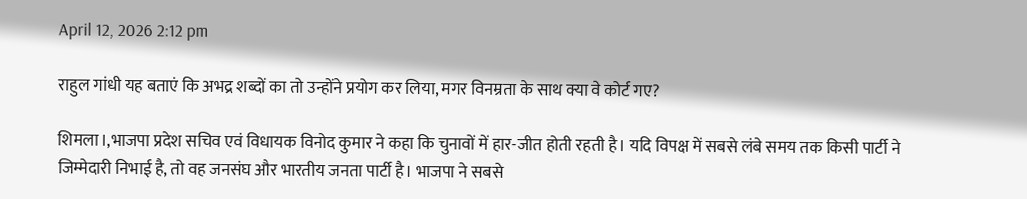April 12, 2026 2:12 pm

राहुल गांधी यह बताएं कि अभद्र शब्दों का तो उन्होंने प्रयोग कर लिया, मगर विनम्रता के साथ क्या वे कोर्ट गए?

शिमला।,भाजपा प्रदेश सचिव एवं विधायक विनोद कुमार ने कहा कि चुनावों में हार-जीत होती रहती है। यदि विपक्ष में सबसे लंबे समय तक किसी पार्टी ने जिम्मेदारी निभाई है, तो वह जनसंघ और भारतीय जनता पार्टी है। भाजपा ने सबसे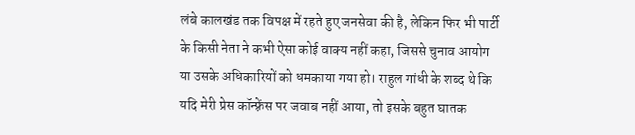लंबे कालखंड तक विपक्ष में रहते हुए जनसेवा की है, लेकिन फिर भी पार्टी के किसी नेता ने कभी ऐसा कोई वाक्य नहीं कहा, जिससे चुनाव आयोग या उसके अधिकारियों को धमकाया गया हो। राहुल गांधी के शब्द थे कि यदि मेरी प्रेस कॉन्फ़्रेंस पर जवाब नहीं आया, तो इसके बहुत घातक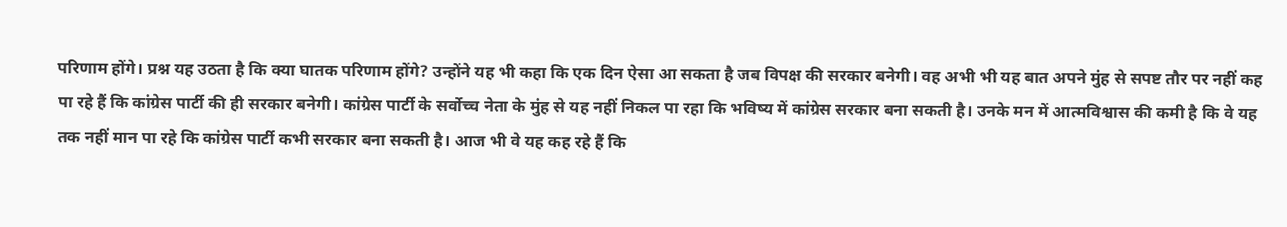परिणाम होंगे। प्रश्न यह उठता है कि क्या घातक परिणाम होंगे? उन्होंने यह भी कहा कि एक दिन ऐसा आ सकता है जब विपक्ष की सरकार बनेगी। वह अभी भी यह बात अपने मुंह से सपष्ट तौर पर नहीं कह पा रहे हैं कि कांग्रेस पार्टी की ही सरकार बनेगी। कांग्रेस पार्टी के सर्वोच्च नेता के मुंह से यह नहीं निकल पा रहा कि भविष्य में कांग्रेस सरकार बना सकती है। उनके मन में आत्मविश्वास की कमी है कि वे यह तक नहीं मान पा रहे कि कांग्रेस पार्टी कभी सरकार बना सकती है। आज भी वे यह कह रहे हैं कि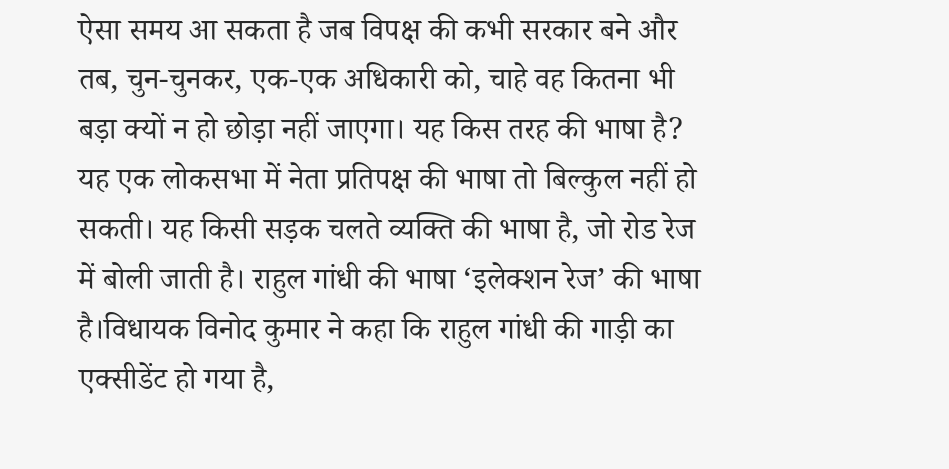ऐसा समय आ सकता है जब विपक्ष की कभी सरकार बने और तब, चुन-चुनकर, एक-एक अधिकारी को, चाहे वह कितना भी बड़ा क्यों न हो छोड़ा नहीं जाएगा। यह किस तरह की भाषा है? यह एक लोकसभा में नेता प्रतिपक्ष की भाषा तो बिल्कुल नहीं हो सकती। यह किसी सड़क चलते व्यक्ति की भाषा है, जो रोड रेज में बोली जाती है। राहुल गांधी की भाषा ‘इलेक्शन रेज’ की भाषा है।विधायक विनोद कुमार ने कहा कि राहुल गांधी की गाड़ी का एक्सीडेंट हो गया है,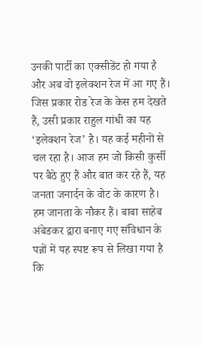उनकी पार्टी का एक्सीडेंट हो गया है और अब वो इलेक्शन रेज में आ गए हैं। जिस प्रकार रोड रेज के केस हम देखते हैं, उसी प्रकार राहुल गांधी का यह ‘इलेक्शन रेज’ है। यह कई महीनों से चल रहा है। आज हम जो किसी कुर्सी पर बैठे हुए हैं और बात कर रहे हैं, यह जनता जनार्दन के वोट के कारण है। हम जानता के नौकर हैं। बाबा साहेब अंबेडकर द्वारा बनाए गए संविधान के पन्नों में यह स्पष्ट रूप से लिखा गया है कि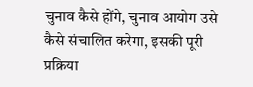चुनाव कैसे होंगे, चुनाव आयोग उसे कैसे संचालित करेगा, इसकी पूरी प्रक्रिया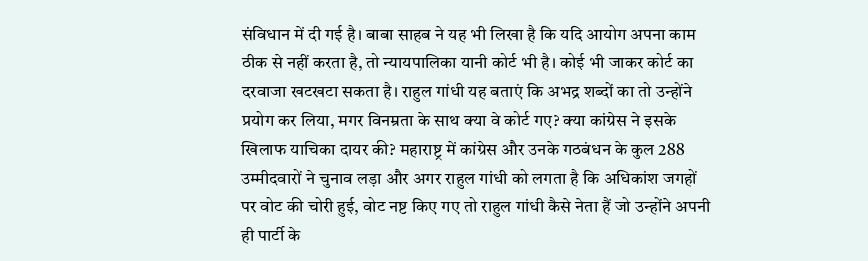संविधान में दी गई है। बाबा साहब ने यह भी लिखा है कि यदि आयोग अपना काम ठीक से नहीं करता है, तो न्यायपालिका यानी कोर्ट भी है। कोई भी जाकर कोर्ट का दरवाजा खटखटा सकता है। राहुल गांधी यह बताएं कि अभद्र शब्दों का तो उन्होंने प्रयोग कर लिया, मगर विनम्रता के साथ क्या वे कोर्ट गए? क्या कांग्रेस ने इसके खिलाफ याचिका दायर की? महाराष्ट्र में कांग्रेस और उनके गठबंधन के कुल 288 उम्मीदवारों ने चुनाव लड़ा और अगर राहुल गांधी को लगता है कि अधिकांश जगहों पर वोट की चोरी हुई, वोट नष्ट किए गए तो राहुल गांधी कैसे नेता हैं जो उन्होंने अपनी ही पार्टी के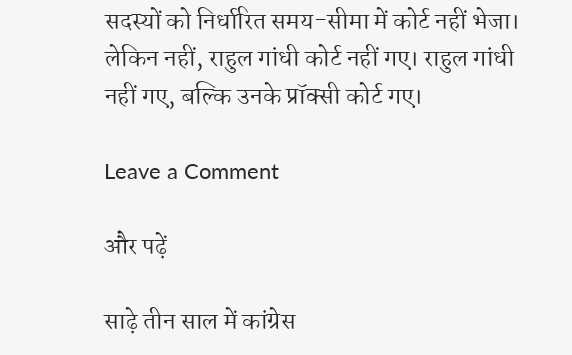सदस्यों को निर्धारित समय-सीमा में कोर्ट नहीं भेजा। लेकिन नहीं, राहुल गांधी कोर्ट नहीं गए। राहुल गांधी नहीं गए, बल्कि उनके प्रॉक्सी कोर्ट गए।

Leave a Comment

और पढ़ें

साढ़े तीन साल में कांग्रेस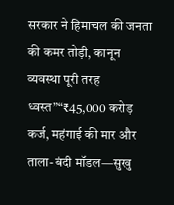सरकार ने हिमाचल की जनता की कमर तोड़ी, कानून व्यवस्था पूरी तरह ध्वस्त”“₹45,000 करोड़ कर्ज, महंगाई की मार और ताला-बंदी मॉडल—सुखु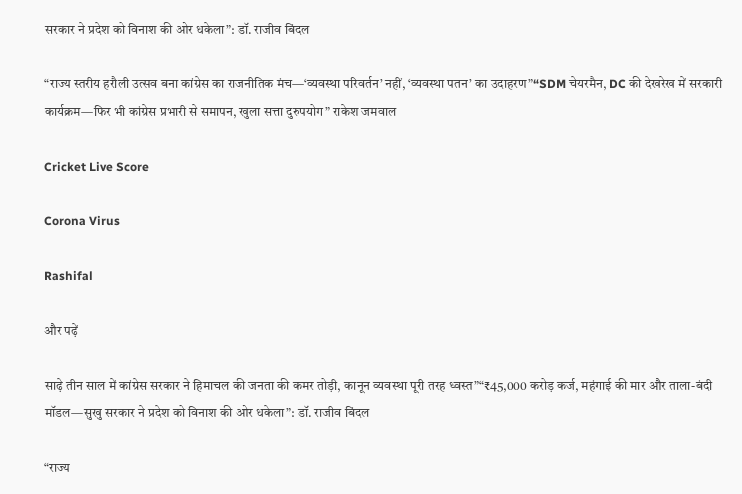सरकार ने प्रदेश को विनाश की ओर धकेला”: डॉ. राजीव बिंदल

“राज्य स्तरीय हरौली उत्सव बना कांग्रेस का राजनीतिक मंच—‘व्यवस्था परिवर्तन’ नहीं, ‘व्यवस्था पतन’ का उदाहरण”“SDM चेयरमैन, DC की देखरेख में सरकारी कार्यक्रम—फिर भी कांग्रेस प्रभारी से समापन, खुला सत्ता दुरुपयोग” राकेश जमवाल

Cricket Live Score

Corona Virus

Rashifal

और पढ़ें

साढ़े तीन साल में कांग्रेस सरकार ने हिमाचल की जनता की कमर तोड़ी, कानून व्यवस्था पूरी तरह ध्वस्त”“₹45,000 करोड़ कर्ज, महंगाई की मार और ताला-बंदी मॉडल—सुखु सरकार ने प्रदेश को विनाश की ओर धकेला”: डॉ. राजीव बिंदल

“राज्य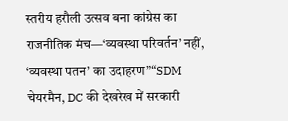स्तरीय हरौली उत्सव बना कांग्रेस का राजनीतिक मंच—‘व्यवस्था परिवर्तन’ नहीं, ‘व्यवस्था पतन’ का उदाहरण”“SDM चेयरमैन, DC की देखरेख में सरकारी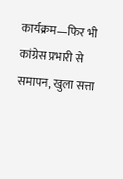कार्यक्रम—फिर भी कांग्रेस प्रभारी से समापन, खुला सत्ता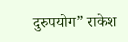दुरुपयोग” राकेश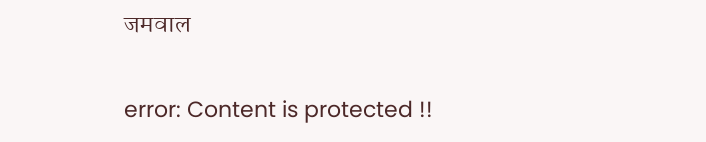जमवाल

error: Content is protected !!